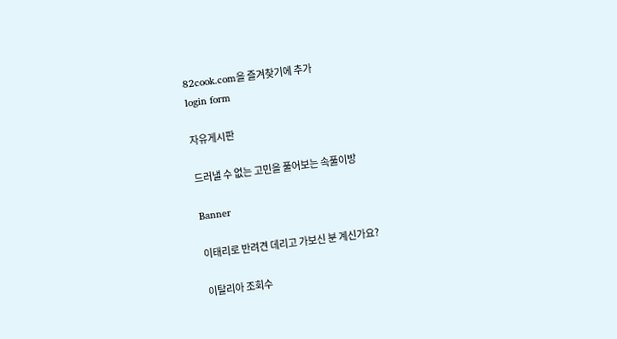82cook.com을 즐겨찾기에 추가
login form

자유게시판

드러낼 수 없는 고민을 풀어보는 속풀이방

Banner

이태리로 반려견 데리고 가보신 분 계신가요?

이탈리아 조회수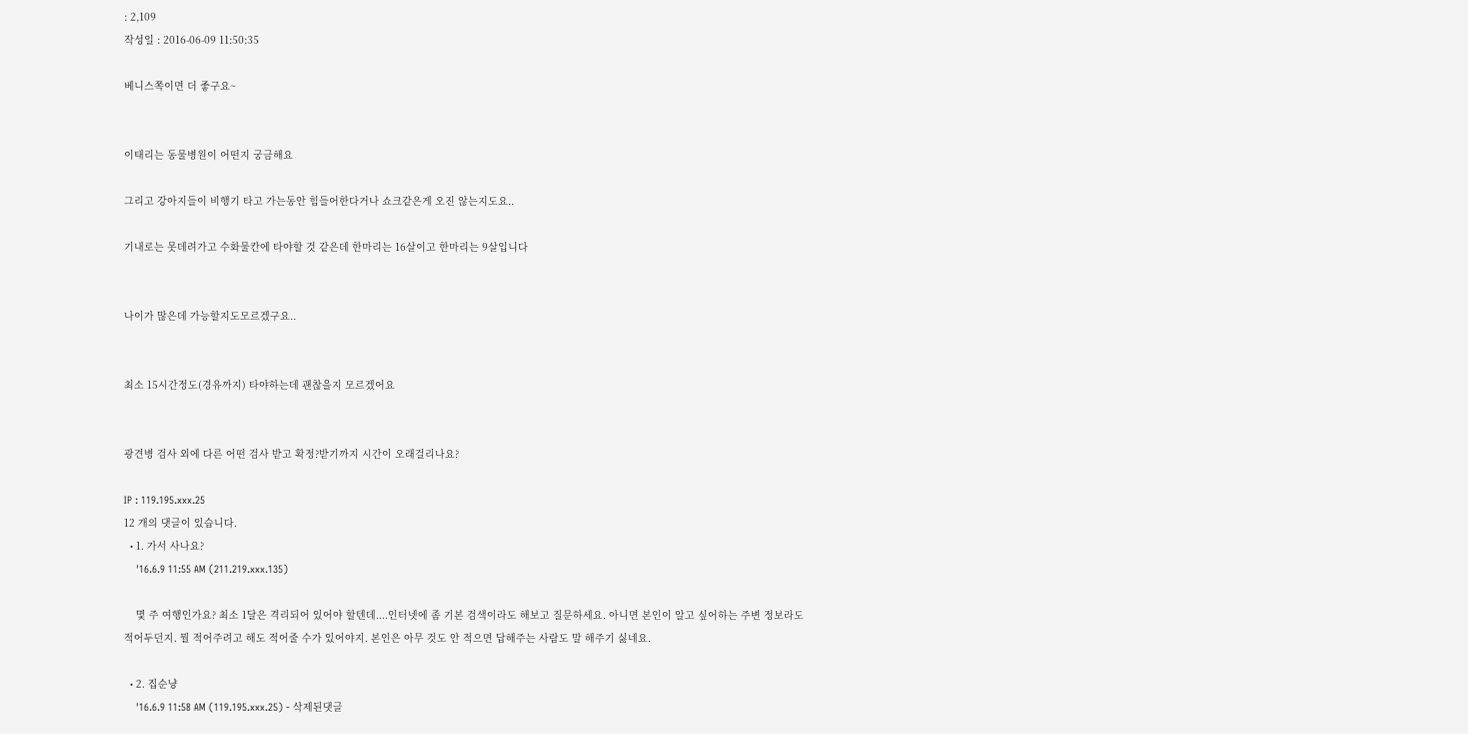: 2,109
작성일 : 2016-06-09 11:50:35

베니스쪽이면 더 좋구요~


이태리는 동물병원이 어떤지 궁금해요

그리고 강아지들이 비행기 타고 가는동안 힘들어한다거나 쇼크같은게 오진 않는지도요..

기내로는 못데려가고 수화물칸에 타야할 것 같은데 한마리는 16살이고 한마리는 9살입니다


나이가 많은데 가능할지도모르겠구요..


최소 15시간정도(경유까지) 타야하는데 괜찮을지 모르겠어요


광견병 검사 외에 다른 어떤 검사 받고 확정?받기까지 시간이 오래걸리나요?

IP : 119.195.xxx.25
12 개의 댓글이 있습니다.
  • 1. 가서 사나요?
    '16.6.9 11:55 AM (211.219.xxx.135)

    몇 주 여행인가요? 최소 1달은 격리되어 있어야 할텐데....인터넷에 좀 기본 검색이라도 해보고 질문하세요. 아니면 본인이 알고 싶어하는 주변 정보라도 적어두던지. 뭘 적어주려고 해도 적어줄 수가 있어야지. 본인은 아무 것도 안 적으면 답해주는 사람도 말 해주기 싫네요.

  • 2. 집순냥
    '16.6.9 11:58 AM (119.195.xxx.25) - 삭제된댓글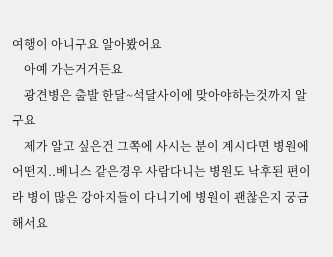여행이 아니구요 알아봤어요
    아예 가는거거든요
    광견병은 출발 한달~석달사이에 맞아야하는것까지 알구요
    제가 알고 싶은건 그쪽에 사시는 분이 계시다면 병원에 어떤지..베니스 같은경우 사람다니는 병원도 낙후된 편이라 병이 많은 강아지들이 다니기에 병원이 괜찮은지 궁금해서요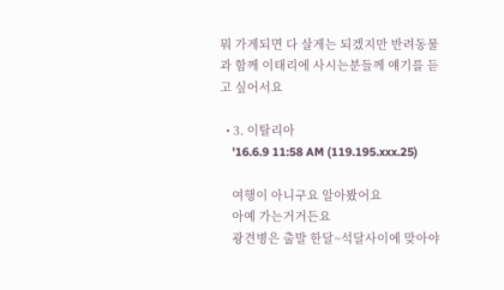뭐 가게되면 다 살게는 되겠지만 반려동물과 함께 이태리에 사시는분들께 얘기를 듣고 싶어서요

  • 3. 이탈리아
    '16.6.9 11:58 AM (119.195.xxx.25)

    여행이 아니구요 알아봤어요
    아예 가는거거든요
    광견병은 출발 한달~석달사이에 맞아야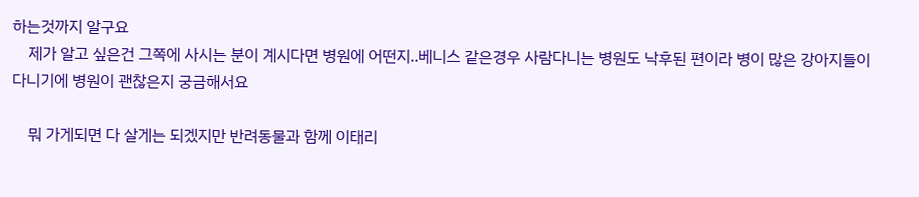하는것까지 알구요
    제가 알고 싶은건 그쪽에 사시는 분이 계시다면 병원에 어떤지..베니스 같은경우 사람다니는 병원도 낙후된 편이라 병이 많은 강아지들이 다니기에 병원이 괜찮은지 궁금해서요

    뭐 가게되면 다 살게는 되겠지만 반려동물과 함께 이태리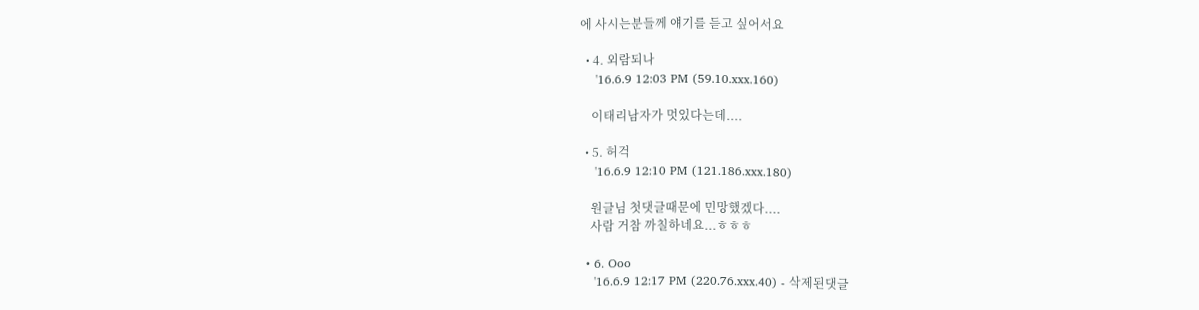에 사시는분들께 얘기를 듣고 싶어서요

  • 4. 외람되나
    '16.6.9 12:03 PM (59.10.xxx.160)

    이태리남자가 멋있다는데....

  • 5. 허걱
    '16.6.9 12:10 PM (121.186.xxx.180)

    원글님 첫댓글때문에 민망했겠다....
    사람 거참 까칠하네요...ㅎㅎㅎ

  • 6. Ooo
    '16.6.9 12:17 PM (220.76.xxx.40) - 삭제된댓글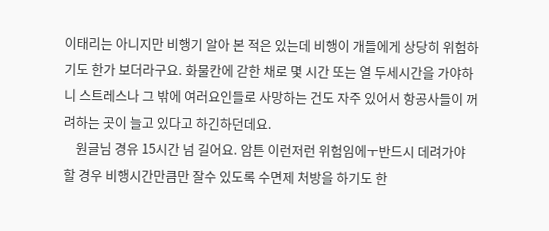이태리는 아니지만 비행기 알아 본 적은 있는데 비행이 개들에게 상당히 위험하기도 한가 보더라구요. 화물칸에 갇한 채로 몇 시간 또는 열 두세시간을 가야하니 스트레스나 그 밖에 여러요인들로 사망하는 건도 자주 있어서 항공사들이 꺼려하는 곳이 늘고 있다고 하긴하던데요.
    원글님 경유 15시간 넘 길어요. 암튼 이런저런 위험임에ㅜ반드시 데려가야 할 경우 비행시간만큼만 잘수 있도록 수면제 처방을 하기도 한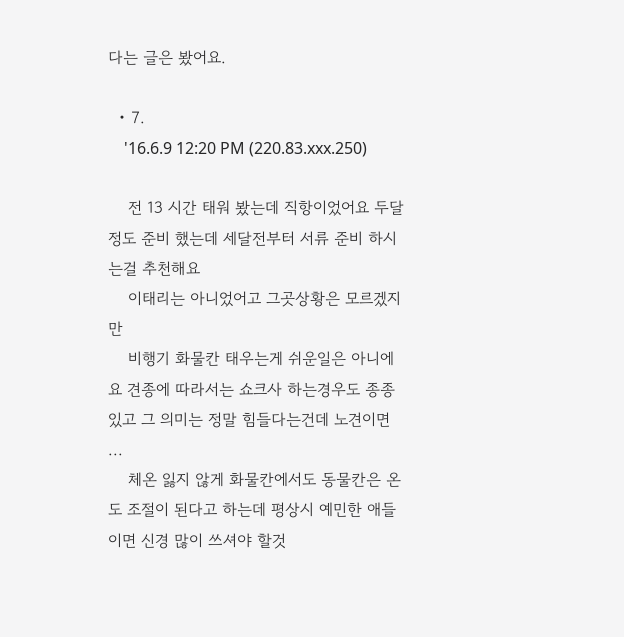다는 글은 봤어요.

  • 7.
    '16.6.9 12:20 PM (220.83.xxx.250)

    전 13 시간 태워 봤는데 직항이었어요 두달정도 준비 했는데 세달전부터 서류 준비 하시는걸 추천해요
    이태리는 아니었어고 그곳상황은 모르겠지만
    비행기 화물칸 태우는게 쉬운일은 아니에요 견종에 따라서는 쇼크사 하는경우도 종종있고 그 의미는 정말 힘들다는건데 노견이면 ...
    체온 잃지 않게 화물칸에서도 동물칸은 온도 조절이 된다고 하는데 평상시 예민한 애들이면 신경 많이 쓰셔야 할것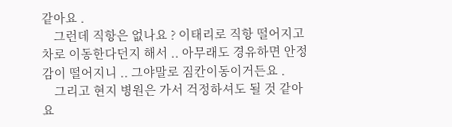같아요 .
    그런데 직항은 없나요 ? 이태리로 직항 떨어지고 차로 이동한다던지 해서 .. 아무래도 경유하면 안정감이 떨어지니 .. 그야말로 짐칸이동이거든요 .
    그리고 현지 병원은 가서 걱정하셔도 될 것 같아요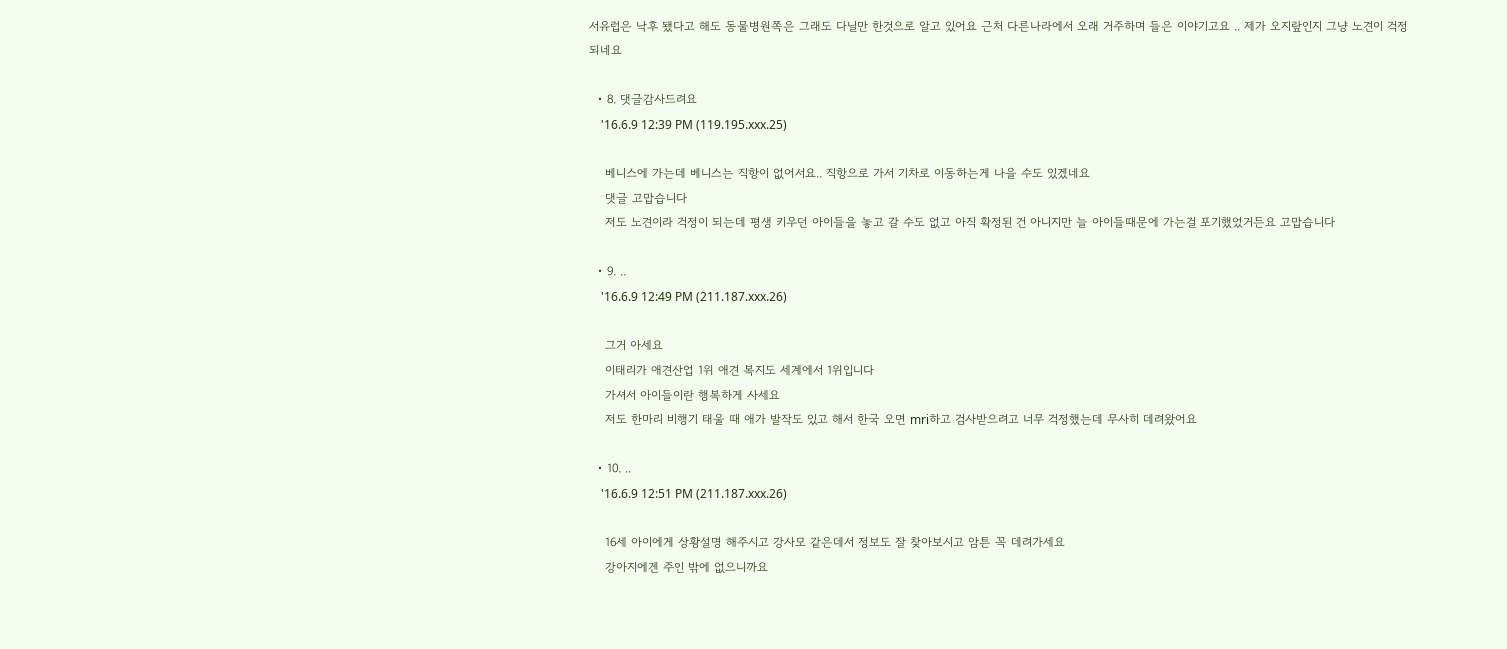서유럽은 낙후 됐다고 해도 동물병원쪽은 그래도 다닐만 한것으로 알고 있어요 근처 다른나라에서 오래 거주하며 들은 이야기고요 .. 제가 오지랖인지 그냥 노견이 걱정 되네요

  • 8. 댓글감사드려요
    '16.6.9 12:39 PM (119.195.xxx.25)

    베니스에 가는데 베니스는 직항이 없어서요.. 직항으로 가서 기차로 이동하는게 나을 수도 있겠네요
    댓글 고맙습니다
    저도 노견이라 걱정이 되는데 평생 키우던 아이들을 놓고 갈 수도 없고 아직 확정된 건 아니지만 늘 아이들때문에 가는걸 포기했었거든요 고맙습니다

  • 9. ..
    '16.6.9 12:49 PM (211.187.xxx.26)

    그거 아세요
    이태리가 애견산업 1위 애견 복지도 세계에서 1위입니다
    가셔서 아이들이란 행복하게 사세요
    저도 한마리 비행기 태울 때 애가 발작도 있고 해서 한국 오면 mri하고 검사받으려고 너무 걱정했는데 무사히 데려왔어요

  • 10. ..
    '16.6.9 12:51 PM (211.187.xxx.26)

    16세 아이에게 상황설명 해주시고 강사모 같은데서 정보도 잘 찾아보시고 암튼 꼭 데려가세요
    강아지에겐 주인 밖에 없으니까요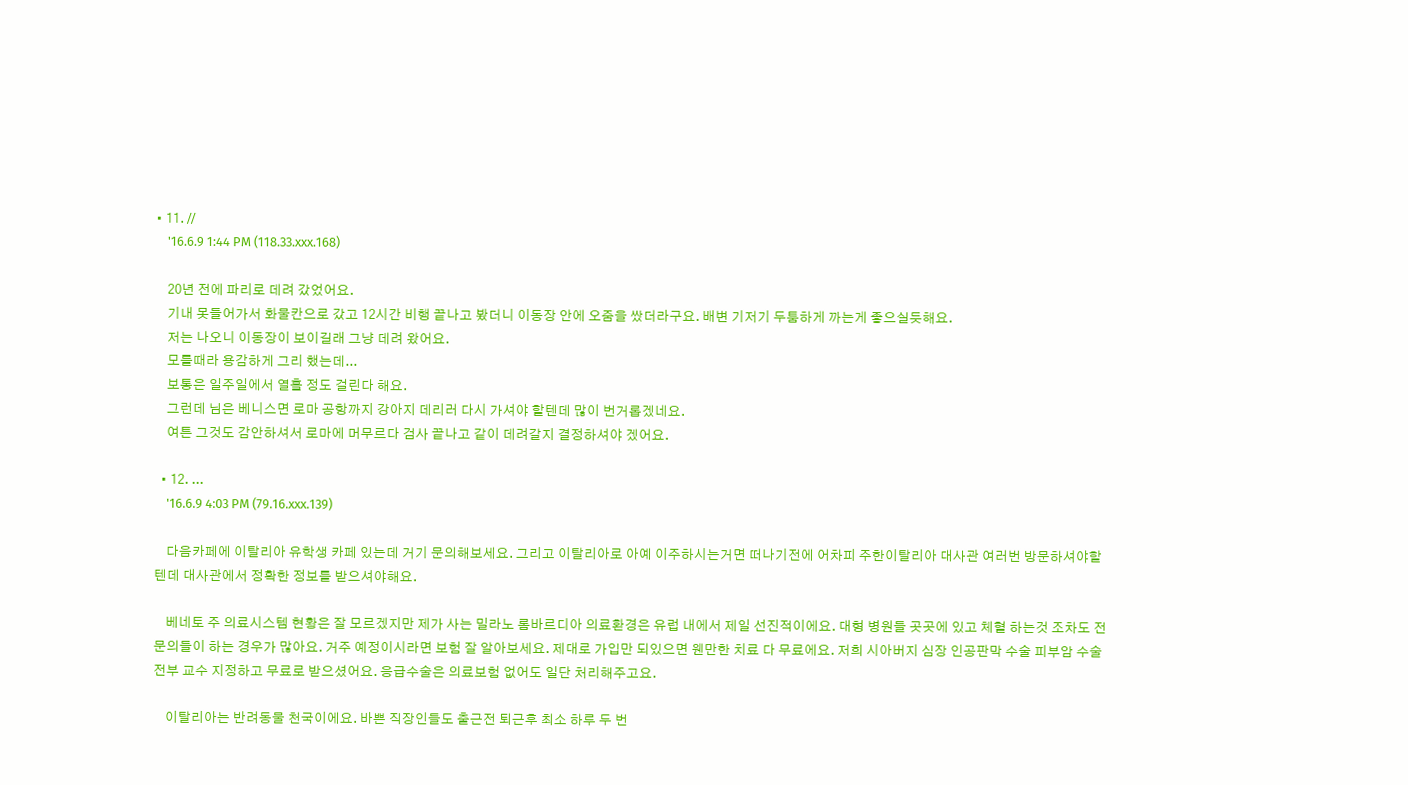• 11. //
    '16.6.9 1:44 PM (118.33.xxx.168)

    20년 전에 파리로 데려 갔었어요.
    기내 못들어가서 화물칸으로 갔고 12시간 비행 끝나고 봤더니 이동장 안에 오줌을 쌌더라구요. 배변 기저기 두툼하게 까는게 좋으실듯해요.
    저는 나오니 이동장이 보이길래 그냥 데려 왔어요.
    모를때라 용감하게 그리 했는데...
    보통은 일주일에서 열흘 정도 걸린다 해요.
    그런데 님은 베니스면 로마 공항까지 강아지 데리러 다시 가셔야 할텐데 많이 번거롭겠네요.
    여튼 그것도 감안하셔서 로마에 머무르다 검사 끝나고 같이 데려갈지 결정하셔야 겠어요.

  • 12. ...
    '16.6.9 4:03 PM (79.16.xxx.139)

    다음카페에 이탈리아 유학생 카페 있는데 거기 문의해보세요. 그리고 이탈리아로 아예 이주하시는거면 떠나기전에 어차피 주한이탈리아 대사관 여러번 방문하셔야할텐데 대사관에서 정확한 정보를 받으셔야해요.

    베네토 주 의료시스템 현황은 잘 모르겠지만 제가 사는 밀라노 롬바르디아 의료환경은 유럽 내에서 제일 선진적이에요. 대형 병원들 곳곳에 있고 체혈 하는것 조차도 전문의들이 하는 경우가 많아요. 거주 예정이시라면 보험 잘 알아보세요. 제대로 가입만 되있으면 웬만한 치료 다 무료에요. 저희 시아버지 심장 인공판막 수술 피부암 수술 전부 교수 지정하고 무료로 받으셨어요. 응급수술은 의료보험 없어도 일단 처리해주고요.

    이탈리아는 반려동물 천국이에요. 바쁜 직장인들도 출근전 퇴근후 최소 하루 두 번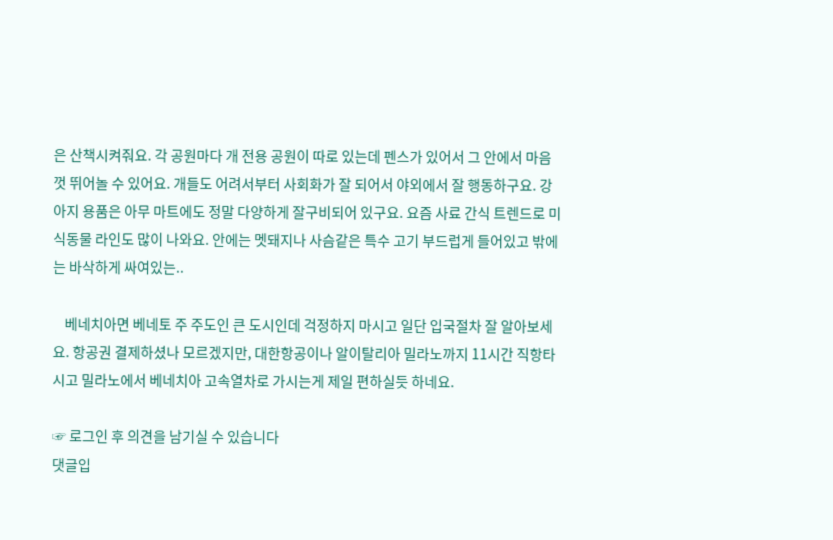은 산책시켜줘요. 각 공원마다 개 전용 공원이 따로 있는데 펜스가 있어서 그 안에서 마음껏 뛰어놀 수 있어요. 개들도 어려서부터 사회화가 잘 되어서 야외에서 잘 행동하구요. 강아지 용품은 아무 마트에도 정말 다양하게 잘구비되어 있구요. 요즘 사료 간식 트렌드로 미식동물 라인도 많이 나와요. 안에는 멧돼지나 사슴같은 특수 고기 부드럽게 들어있고 밖에는 바삭하게 싸여있는..

    베네치아면 베네토 주 주도인 큰 도시인데 걱정하지 마시고 일단 입국절차 잘 알아보세요. 항공권 결제하셨나 모르겠지만, 대한항공이나 알이탈리아 밀라노까지 11시간 직항타시고 밀라노에서 베네치아 고속열차로 가시는게 제일 편하실듯 하네요.

☞ 로그인 후 의견을 남기실 수 있습니다
댓글입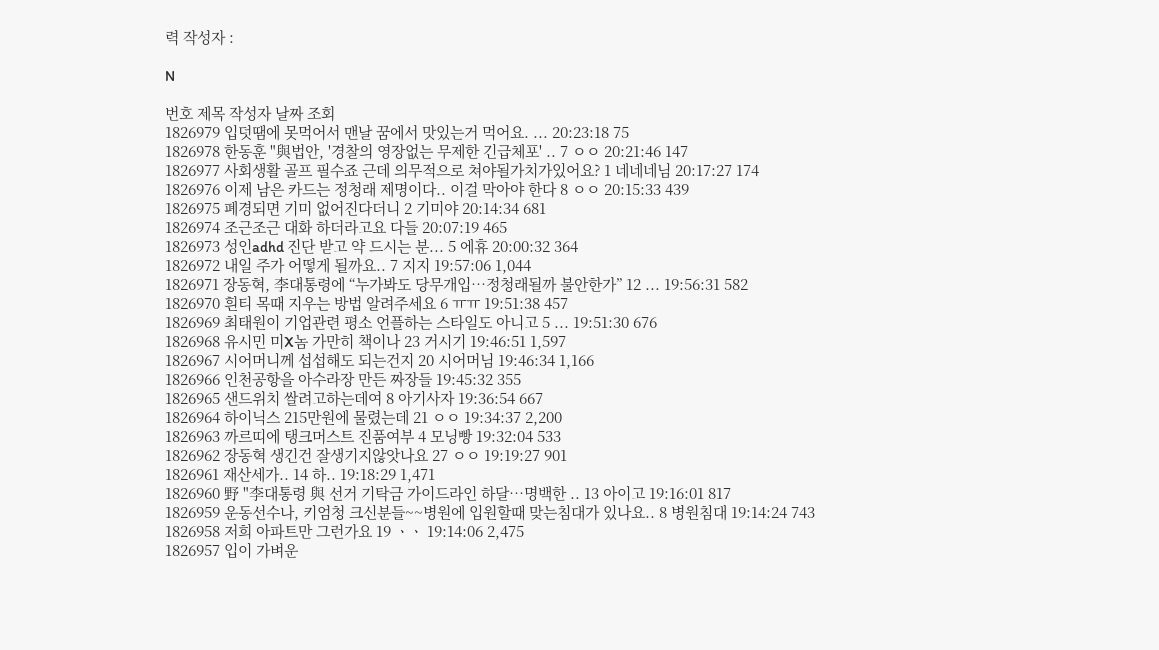력 작성자 :

N

번호 제목 작성자 날짜 조회
1826979 입덧땜에 못먹어서 맨날 꿈에서 맛있는거 먹어요. ... 20:23:18 75
1826978 한동훈 "與법안, '경찰의 영장없는 무제한 긴급체포' .. 7 ㅇㅇ 20:21:46 147
1826977 사회생활 골프 필수죠 근데 의무적으로 쳐야될가치가있어요? 1 네네네님 20:17:27 174
1826976 이제 남은 카드는 정청래 제명이다.. 이걸 막아야 한다 8 ㅇㅇ 20:15:33 439
1826975 폐경되면 기미 없어진다더니 2 기미야 20:14:34 681
1826974 조근조근 대화 하더라고요 다들 20:07:19 465
1826973 성인adhd 진단 받고 약 드시는 분... 5 에휴 20:00:32 364
1826972 내일 주가 어떻게 될까요.. 7 지지 19:57:06 1,044
1826971 장동혁, 李대통령에 “누가봐도 당무개입…정청래될까 불안한가” 12 ... 19:56:31 582
1826970 흰티 목때 지우는 방법 알려주세요 6 ㅠㅠ 19:51:38 457
1826969 최태원이 기업관련 평소 언플하는 스타일도 아니고 5 ... 19:51:30 676
1826968 유시민 미X놈 가만히 책이나 23 거시기 19:46:51 1,597
1826967 시어머니께 섭섭해도 되는건지 20 시어머님 19:46:34 1,166
1826966 인천공항을 아수라장 만든 짜장들 19:45:32 355
1826965 샌드위치 쌀려고하는데여 8 아기사자 19:36:54 667
1826964 하이닉스 215만원에 물렸는데 21 ㅇㅇ 19:34:37 2,200
1826963 까르띠에 탱크머스트 진품여부 4 모닝빵 19:32:04 533
1826962 장동혁 생긴건 잘생기지않앗나요 27 ㅇㅇ 19:19:27 901
1826961 재산세가.. 14 하.. 19:18:29 1,471
1826960 野 "李대통령 與 선거 기탁금 가이드라인 하달…명백한 .. 13 아이고 19:16:01 817
1826959 운동선수나, 키엄청 크신분들~~병원에 입원할때 맞는침대가 있나요.. 8 병원침대 19:14:24 743
1826958 저희 아파트만 그런가요 19 ㆍㆍ 19:14:06 2,475
1826957 입이 가벼운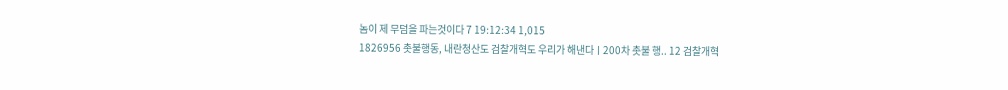놈이 제 무덤을 파는것이다 7 19:12:34 1,015
1826956 촛불행동, 내란청산도 검찰개혁도 우리가 해낸다ㅣ200차 촛불 행.. 12 검찰개혁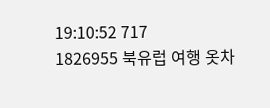19:10:52 717
1826955 북유럽 여행 옷차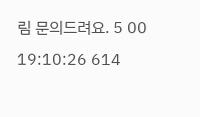림 문의드려요. 5 00 19:10:26 614